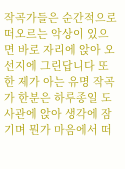작곡가들은 순간적으로 떠오르는 악상이 있으면 바로 자리에 앉아 오선지에 그린답니다 또한 제가 아는 유명 작곡가 한분은 하루종일 도사관에 앉아 생각에 잠기며 뭔가 마음에서 떠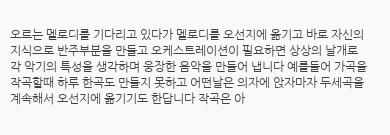오르는 멜로디를 기다리고 있다가 멜로디를 오선지에 옮기고 바로 자신의 지식으로 반주부분을 만들고 오케스트레이션이 필요하면 상상의 날개로 각 악기의 특성을 생각하며 웅장한 음악을 만들어 냅니다 예를들어 가곡을 작곡할때 하루 한곡도 만들지 못하고 어떤날은 의자에 앉자마자 두세곡을 계속해서 오선지에 옮기기도 한답니다 작곡은 아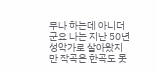무나 하는데 아니더군요 나는 지난 50년 성악가로 살아왔지만 작곡은 한곡도 못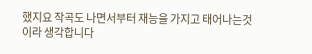했지요 작곡도 나면서부터 재능을 가지고 태어나는것이라 생각합니다